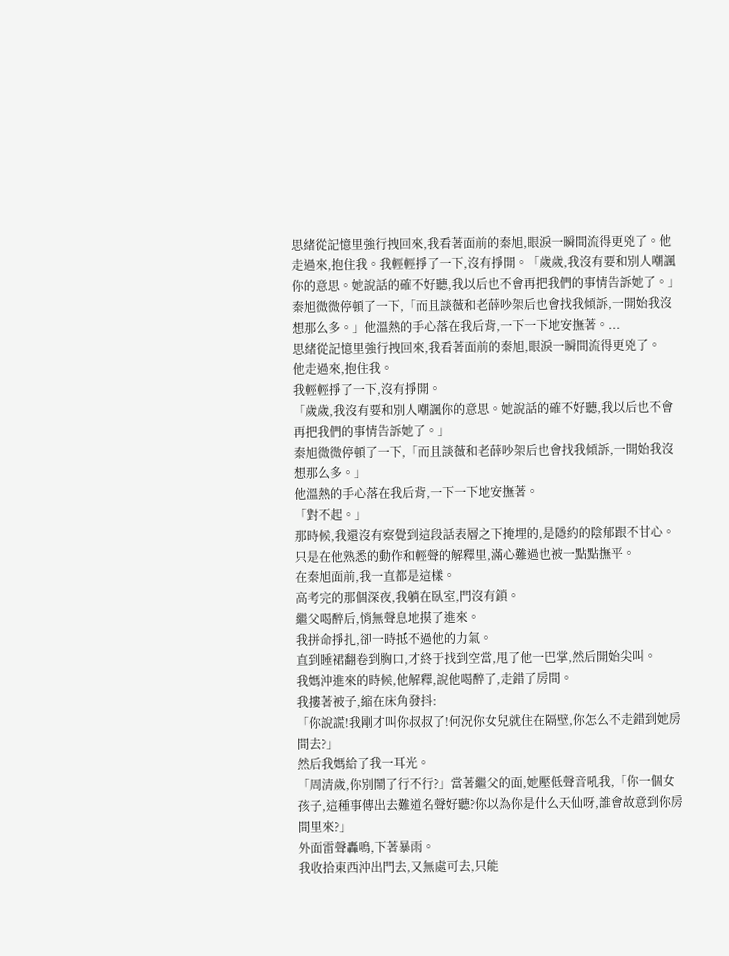思緒從記憶里強行拽回來,我看著面前的秦旭,眼淚一瞬間流得更兇了。他走過來,抱住我。我輕輕掙了一下,沒有掙開。「歲歲,我沒有要和別人嘲諷你的意思。她說話的確不好聽,我以后也不會再把我們的事情告訴她了。」秦旭微微停頓了一下,「而且談薇和老薛吵架后也會找我傾訴,一開始我沒想那么多。」他溫熱的手心落在我后背,一下一下地安撫著。...
思緒從記憶里強行拽回來,我看著面前的秦旭,眼淚一瞬間流得更兇了。
他走過來,抱住我。
我輕輕掙了一下,沒有掙開。
「歲歲,我沒有要和別人嘲諷你的意思。她說話的確不好聽,我以后也不會再把我們的事情告訴她了。」
秦旭微微停頓了一下,「而且談薇和老薛吵架后也會找我傾訴,一開始我沒想那么多。」
他溫熱的手心落在我后背,一下一下地安撫著。
「對不起。」
那時候,我還沒有察覺到這段話表層之下掩埋的,是隱約的陰郁跟不甘心。
只是在他熟悉的動作和輕聲的解釋里,滿心難過也被一點點撫平。
在秦旭面前,我一直都是這樣。
高考完的那個深夜,我躺在臥室,門沒有鎖。
繼父喝醉后,悄無聲息地摸了進來。
我拼命掙扎,卻一時抵不過他的力氣。
直到睡裙翻卷到胸口,才終于找到空當,甩了他一巴掌,然后開始尖叫。
我媽沖進來的時候,他解釋,說他喝醉了,走錯了房間。
我摟著被子,縮在床角發抖:
「你說謊!我剛才叫你叔叔了!何況你女兒就住在隔壁,你怎么不走錯到她房間去?」
然后我媽給了我一耳光。
「周清歲,你別鬧了行不行?」當著繼父的面,她壓低聲音吼我,「你一個女孩子,這種事傳出去難道名聲好聽?你以為你是什么天仙呀,誰會故意到你房間里來?」
外面雷聲轟鳴,下著暴雨。
我收拾東西沖出門去,又無處可去,只能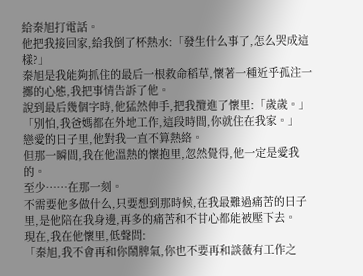給秦旭打電話。
他把我接回家,給我倒了杯熱水:「發生什么事了,怎么哭成這樣?」
秦旭是我能夠抓住的最后一根救命稻草,懷著一種近乎孤注一擲的心態,我把事情告訴了他。
說到最后幾個字時,他猛然伸手,把我攬進了懷里:「歲歲。」
「別怕,我爸媽都在外地工作,這段時間,你就住在我家。」
戀愛的日子里,他對我一直不算熱絡。
但那一瞬間,我在他溫熱的懷抱里,忽然覺得,他一定是愛我的。
至少……在那一刻。
不需要他多做什么,只要想到那時候,在我最難過痛苦的日子里,是他陪在我身邊,再多的痛苦和不甘心都能被壓下去。
現在,我在他懷里,低聲問:
「秦旭,我不會再和你鬧脾氣,你也不要再和談薇有工作之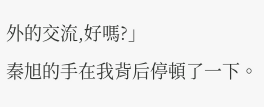外的交流,好嗎?」
秦旭的手在我背后停頓了一下。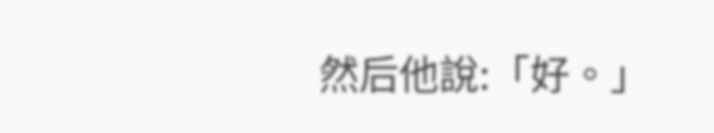然后他說:「好。」